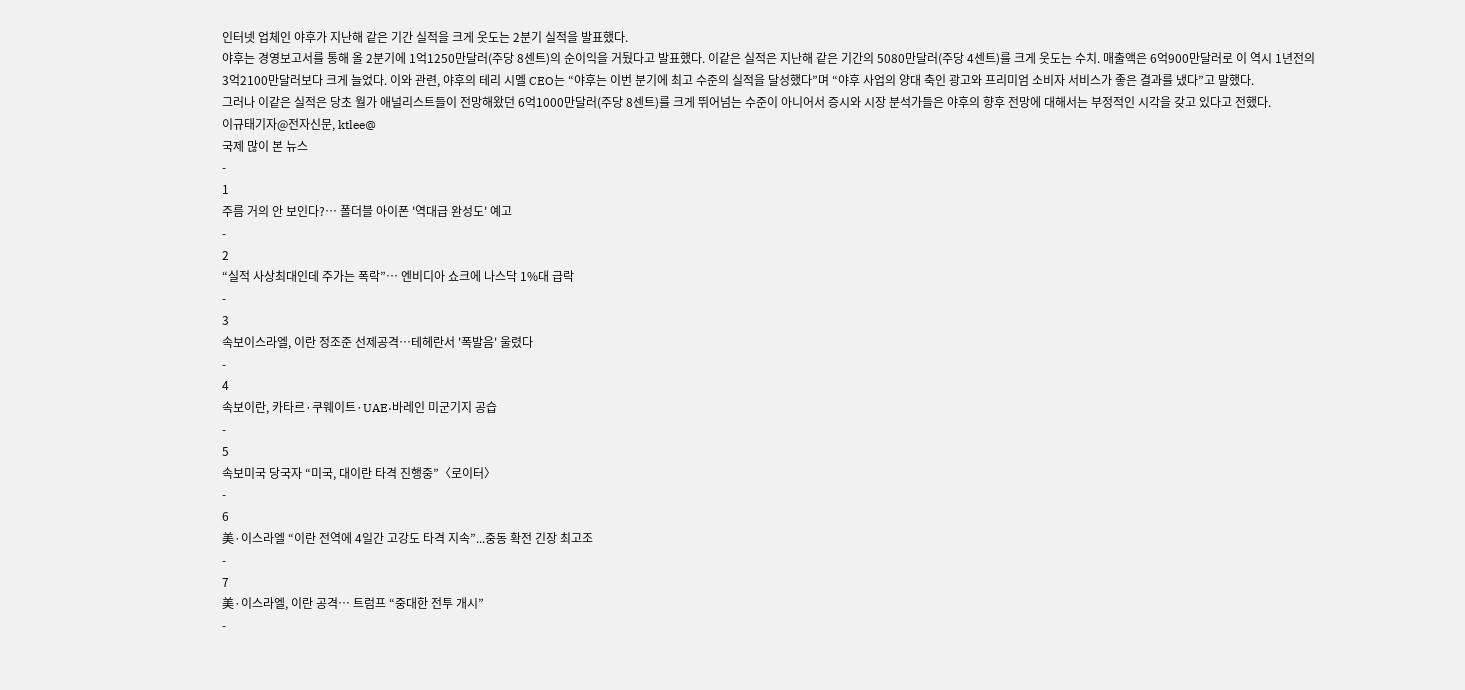인터넷 업체인 야후가 지난해 같은 기간 실적을 크게 웃도는 2분기 실적을 발표했다.
야후는 경영보고서를 통해 올 2분기에 1억1250만달러(주당 8센트)의 순이익을 거뒀다고 발표했다. 이같은 실적은 지난해 같은 기간의 5080만달러(주당 4센트)를 크게 웃도는 수치. 매출액은 6억900만달러로 이 역시 1년전의 3억2100만달러보다 크게 늘었다. 이와 관련, 야후의 테리 시멜 CEO는 “야후는 이번 분기에 최고 수준의 실적을 달성했다”며 “야후 사업의 양대 축인 광고와 프리미엄 소비자 서비스가 좋은 결과를 냈다”고 말했다.
그러나 이같은 실적은 당초 월가 애널리스트들이 전망해왔던 6억1000만달러(주당 8센트)를 크게 뛰어넘는 수준이 아니어서 증시와 시장 분석가들은 야후의 향후 전망에 대해서는 부정적인 시각을 갖고 있다고 전했다.
이규태기자@전자신문, ktlee@
국제 많이 본 뉴스
-
1
주름 거의 안 보인다?… 폴더블 아이폰 '역대급 완성도' 예고
-
2
“실적 사상최대인데 주가는 폭락”… 엔비디아 쇼크에 나스닥 1%대 급락
-
3
속보이스라엘, 이란 정조준 선제공격…테헤란서 '폭발음' 울렸다
-
4
속보이란, 카타르·쿠웨이트·UAE·바레인 미군기지 공습
-
5
속보미국 당국자 “미국, 대이란 타격 진행중”〈로이터〉
-
6
美·이스라엘 “이란 전역에 4일간 고강도 타격 지속”...중동 확전 긴장 최고조
-
7
美·이스라엘, 이란 공격… 트럼프 “중대한 전투 개시”
-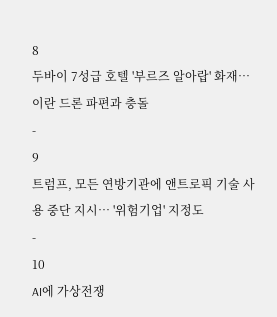8
두바이 7성급 호텔 '부르즈 알아랍' 화재…이란 드론 파편과 충돌
-
9
트럼프, 모든 연방기관에 앤트로픽 기술 사용 중단 지시… '위험기업' 지정도
-
10
AI에 가상전쟁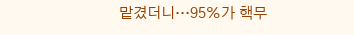맡겼더니…95%가 핵무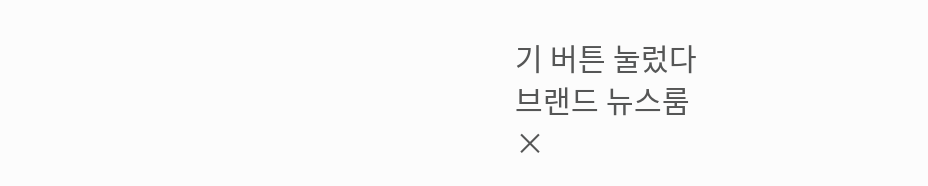기 버튼 눌렀다
브랜드 뉴스룸
×